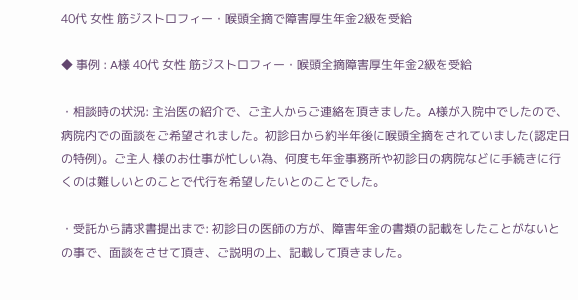40代 女性 筋ジストロフィー・喉頭全摘で障害厚生年金2級を受給

◆ 事例 : A様 40代 女性 筋ジストロフィー・喉頭全摘障害厚生年金2級を受給

・相談時の状況: 主治医の紹介で、ご主人からご連絡を頂きました。A様が入院中でしたので、病院内での面談をご希望されました。初診日から約半年後に喉頭全摘をされていました(認定日の特例)。ご主人 様のお仕事が忙しい為、何度も年金事務所や初診日の病院などに手続きに行くのは難しいとのことで代行を希望したいとのことでした。

・受託から請求書提出まで: 初診日の医師の方が、障害年金の書類の記載をしたことがないとの事で、面談をさせて頂き、ご説明の上、記載して頂きました。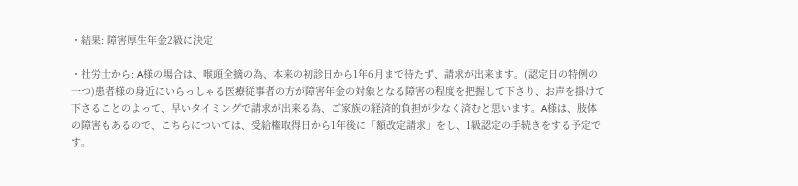・結果: 障害厚生年金2級に決定

・社労士から: A様の場合は、喉頭全摘の為、本来の初診日から1年6月まで待たず、請求が出来ます。(認定日の特例の一つ)患者様の身近にいらっしゃる医療従事者の方が障害年金の対象となる障害の程度を把握して下さり、お声を掛けて下さることのよって、早いタイミングで請求が出来る為、ご家族の経済的負担が少なく済むと思います。A様は、肢体の障害もあるので、こちらについては、受給権取得日から1年後に「額改定請求」をし、1級認定の手続きをする予定です。